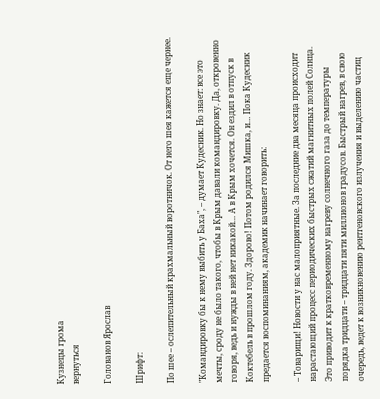Кузнецы грома
вернуться

Голованов Ярослав

Шрифт:

По шее – ослепительный крахмальный воротничок. От него шея кажется еще чернее.

"Командировку бы к нему выбить у Баха", – думает Кудесник. Но знает: все это мечты, сроду не было такого, чтобы в Крым давали командировку. Да, откровенно говоря, ведь и нужды в ней нет никакой… А в Крым хочется. Он ездил в отпуск в Коктебель в прошлом году. Здорово! Потом родился Мишка, и… Пока Кудесник предается воспоминаниям, академик начинает говорить:

– Товарищи! Новости у нас малоприятные. За последние два месяца происходит нарастающий процесс периодических быстрых сжатий магнитных полей Солнца. Это приводит к кратковременному нагреву солнечного газа до температуры порядка тридцати – тридцати пяти миллионов градусов. Быстрый нагрев, в свою очередь, ведет к возникновению рентгеновского излучения и выделению частиц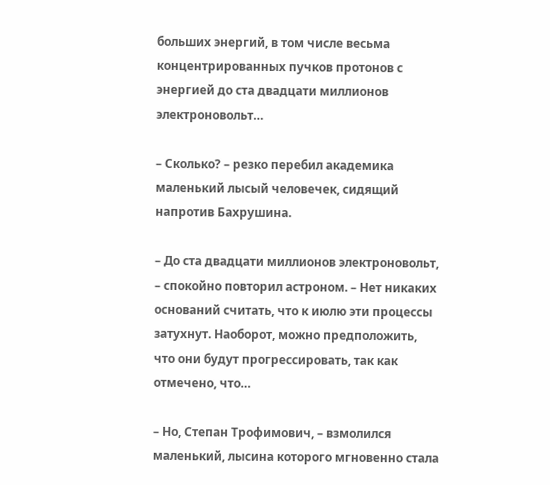больших энергий, в том числе весьма концентрированных пучков протонов с энергией до ста двадцати миллионов электроновольт…

– Сколько? – резко перебил академика маленький лысый человечек, сидящий напротив Бахрушина.

– До ста двадцати миллионов электроновольт, – спокойно повторил астроном. – Нет никаких оснований считать, что к июлю эти процессы затухнут. Наоборот, можно предположить, что они будут прогрессировать, так как отмечено, что…

– Но, Степан Трофимович, – взмолился маленький, лысина которого мгновенно стала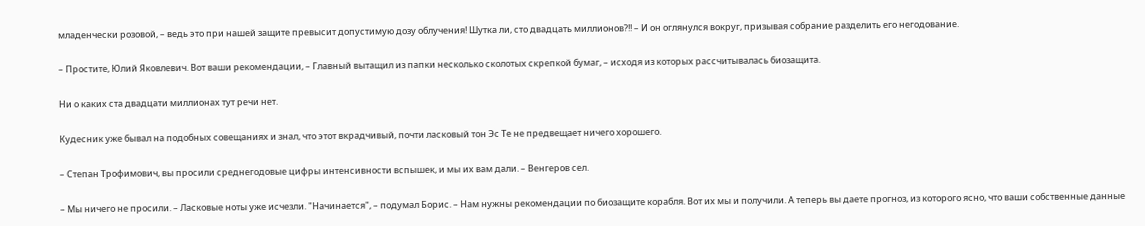младенчески розовой, – ведь это при нашей защите превысит допустимую дозу облучения! Шутка ли, сто двадцать миллионов?!! – И он оглянулся вокруг, призывая собрание разделить его негодование.

– Простите, Юлий Яковлевич. Вот ваши рекомендации, – Главный вытащил из папки несколько сколотых скрепкой бумаг, – исходя из которых рассчитывалась биозащита.

Ни о каких ста двадцати миллионах тут речи нет.

Кудесник уже бывал на подобных совещаниях и знал, что этот вкрадчивый, почти ласковый тон Эс Те не предвещает ничего хорошего.

– Степан Трофимович, вы просили среднегодовые цифры интенсивности вспышек, и мы их вам дали. – Венгеров сел.

– Мы ничего не просили. – Ласковые ноты уже исчезли. "Начинается", – подумал Борис. – Нам нужны рекомендации по биозащите корабля. Вот их мы и получили. А теперь вы даете прогноз, из которого ясно, что ваши собственные данные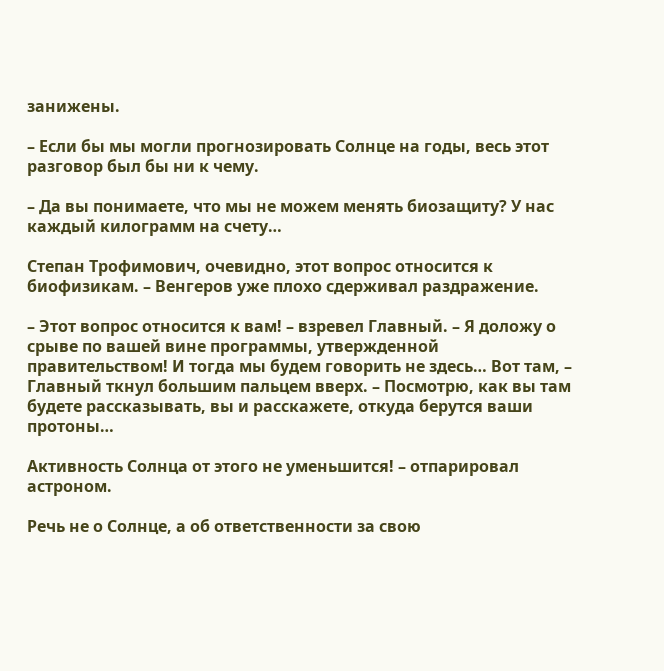занижены.

– Если бы мы могли прогнозировать Солнце на годы, весь этот разговор был бы ни к чему.

– Да вы понимаете, что мы не можем менять биозащиту? У нас каждый килограмм на счету…

Степан Трофимович, очевидно, этот вопрос относится к биофизикам. – Венгеров уже плохо сдерживал раздражение.

– Этот вопрос относится к вам! – взревел Главный. – Я доложу о срыве по вашей вине программы, утвержденной правительством! И тогда мы будем говорить не здесь… Вот там, – Главный ткнул большим пальцем вверх. – Посмотрю, как вы там будете рассказывать, вы и расскажете, откуда берутся ваши протоны…

Активность Солнца от этого не уменьшится! – отпарировал астроном.

Речь не о Солнце, а об ответственности за свою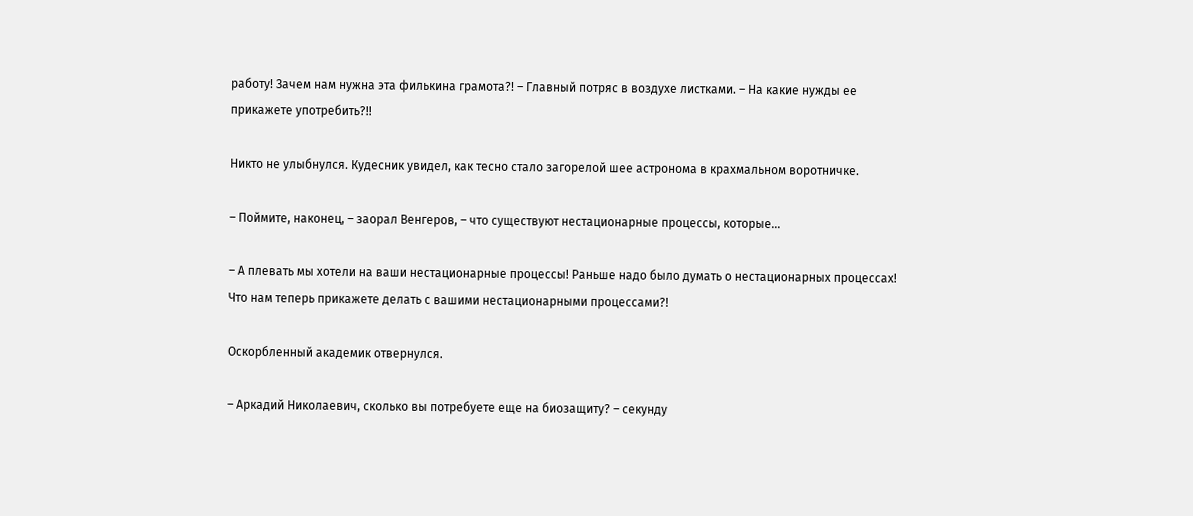работу! Зачем нам нужна эта филькина грамота?! – Главный потряс в воздухе листками. – На какие нужды ее прикажете употребить?!!

Никто не улыбнулся. Кудесник увидел, как тесно стало загорелой шее астронома в крахмальном воротничке.

– Поймите, наконец, – заорал Венгеров, – что существуют нестационарные процессы, которые…

– А плевать мы хотели на ваши нестационарные процессы! Раньше надо было думать о нестационарных процессах! Что нам теперь прикажете делать с вашими нестационарными процессами?!

Оскорбленный академик отвернулся.

– Аркадий Николаевич, сколько вы потребуете еще на биозащиту? – секунду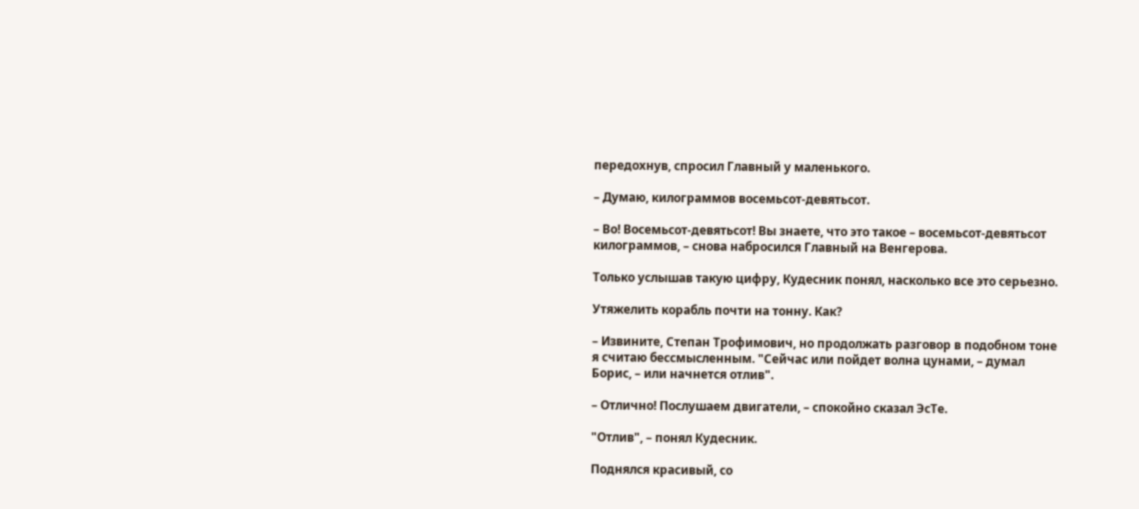передохнув, спросил Главный у маленького.

– Думаю, килограммов восемьсот-девятьсот.

– Во! Восемьсот-девятьсот! Вы знаете, что это такое – восемьсот-девятьсот килограммов, – снова набросился Главный на Венгерова.

Только услышав такую цифру, Кудесник понял, насколько все это серьезно.

Утяжелить корабль почти на тонну. Как?

– Извините, Степан Трофимович, но продолжать разговор в подобном тоне я считаю бессмысленным. "Сейчас или пойдет волна цунами, – думал Борис, – или начнется отлив".

– Отлично! Послушаем двигатели, – спокойно сказал ЭсТе.

"Отлив", – понял Кудесник.

Поднялся красивый, со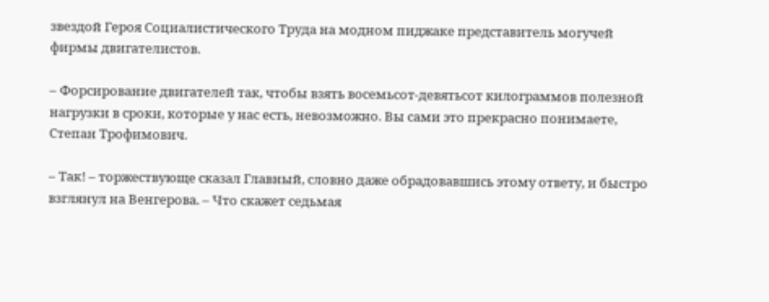звездой Героя Социалистического Труда на модном пиджаке представитель могучей фирмы двигателистов.

– Форсирование двигателей так, чтобы взять восемьсот-девятьсот килограммов полезной нагрузки в сроки, которые у нас есть, невозможно. Вы сами это прекрасно понимаете, Степан Трофимович.

– Так! – торжествующе сказал Главный, словно даже обрадовавшись этому ответу, и быстро взглянул на Венгерова. – Что скажет седьмая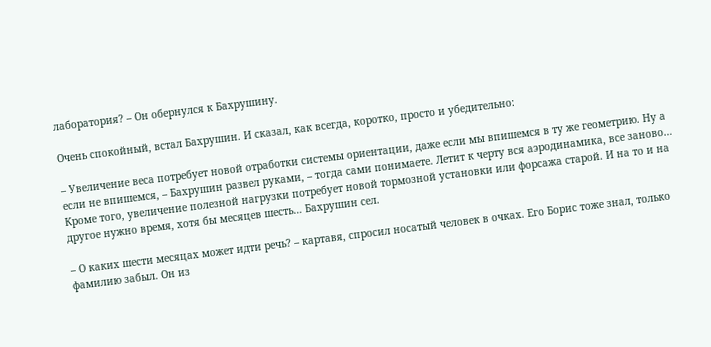лаборатория? – Он обернулся к Бахрушину.

Очень спокойный, встал Бахрушин. И сказал, как всегда, коротко, просто и убедительно:

– Увеличение веса потребует новой отработки системы ориентации, даже если мы впишемся в ту же геометрию. Ну а если не впишемся, – Бахрушин развел руками, – тогда сами понимаете. Летит к черту вся аэродинамика, все заново… Кроме того, увеличение полезной нагрузки потребует новой тормозной установки или форсажа старой. И на то и на другое нужно время, хотя бы месяцев шесть… Бахрушин сел.

– О каких шести месяцах может идти речь? – картавя, спросил носатый человек в очках. Его Борис тоже знал, только фамилию забыл. Он из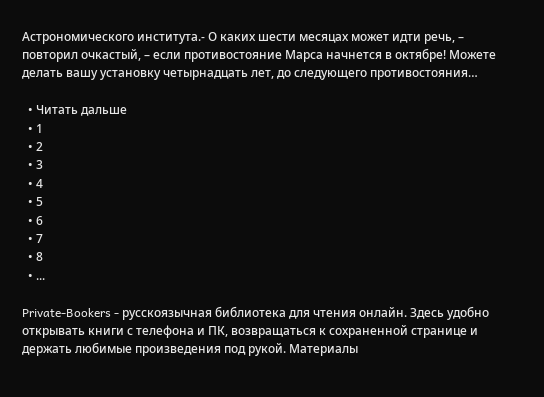Астрономического института.- О каких шести месяцах может идти речь, – повторил очкастый, – если противостояние Марса начнется в октябре! Можете делать вашу установку четырнадцать лет, до следующего противостояния…

  • Читать дальше
  • 1
  • 2
  • 3
  • 4
  • 5
  • 6
  • 7
  • 8
  • ...

Private-Bookers - русскоязычная библиотека для чтения онлайн. Здесь удобно открывать книги с телефона и ПК, возвращаться к сохраненной странице и держать любимые произведения под рукой. Материалы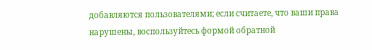добавляются пользователями; если считаете, что ваши права нарушены, воспользуйтесь формой обратной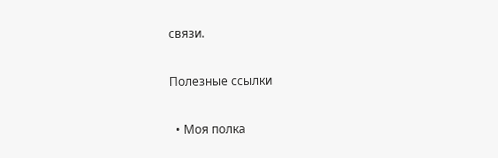связи.

Полезные ссылки

  • Моя полка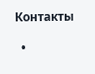Контакты

  •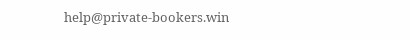help@private-bookers.win